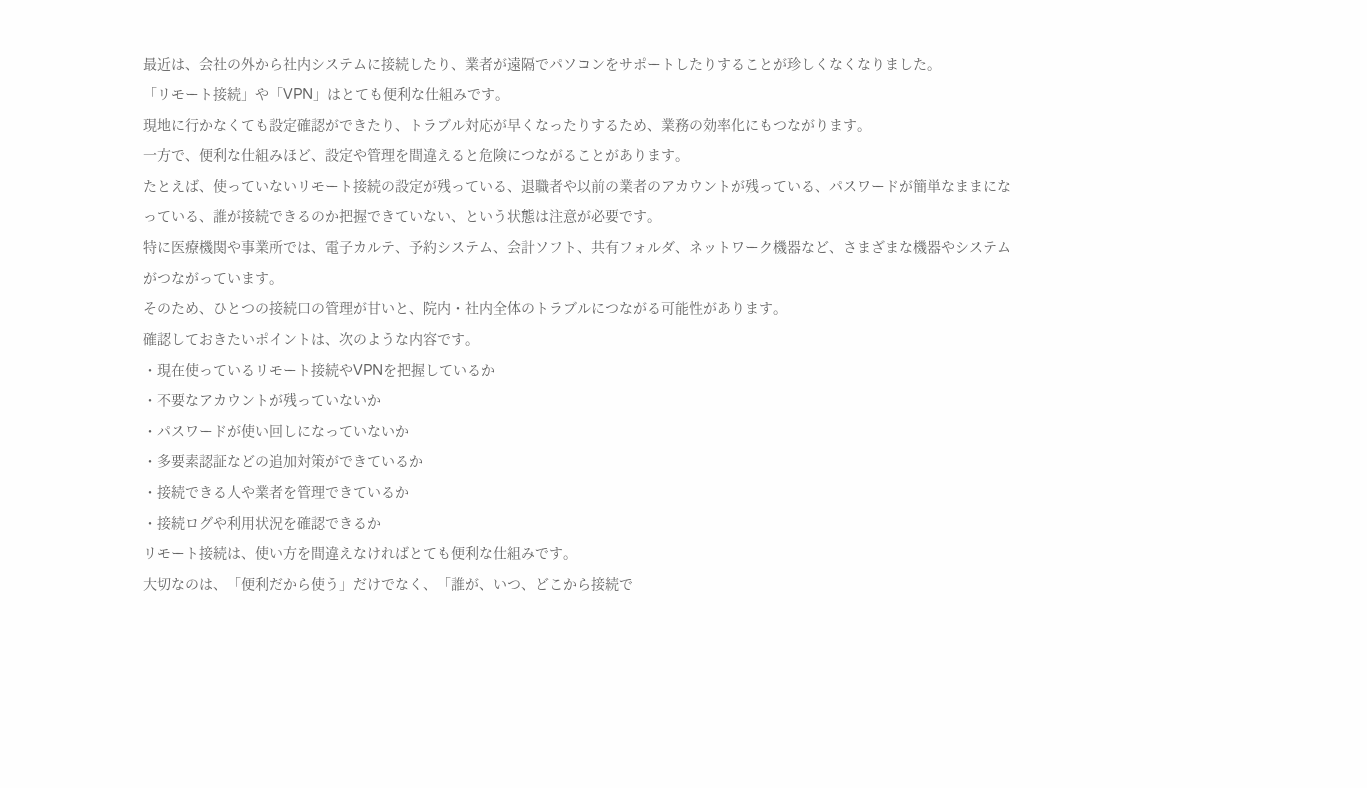最近は、会社の外から社内システムに接続したり、業者が遠隔でパソコンをサポートしたりすることが珍しくなくなりました。
「リモート接続」や「VPN」はとても便利な仕組みです。
現地に行かなくても設定確認ができたり、トラブル対応が早くなったりするため、業務の効率化にもつながります。
一方で、便利な仕組みほど、設定や管理を間違えると危険につながることがあります。
たとえば、使っていないリモート接続の設定が残っている、退職者や以前の業者のアカウントが残っている、パスワードが簡単なままになっている、誰が接続できるのか把握できていない、という状態は注意が必要です。
特に医療機関や事業所では、電子カルテ、予約システム、会計ソフト、共有フォルダ、ネットワーク機器など、さまざまな機器やシステムがつながっています。
そのため、ひとつの接続口の管理が甘いと、院内・社内全体のトラブルにつながる可能性があります。
確認しておきたいポイントは、次のような内容です。
・現在使っているリモート接続やVPNを把握しているか
・不要なアカウントが残っていないか
・パスワードが使い回しになっていないか
・多要素認証などの追加対策ができているか
・接続できる人や業者を管理できているか
・接続ログや利用状況を確認できるか
リモート接続は、使い方を間違えなければとても便利な仕組みです。
大切なのは、「便利だから使う」だけでなく、「誰が、いつ、どこから接続で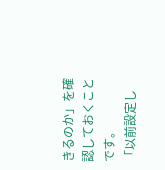きるのか」を確認しておくことです。
「以前設定し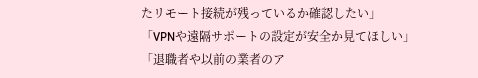たリモート接続が残っているか確認したい」
「VPNや遠隔サポートの設定が安全か見てほしい」
「退職者や以前の業者のア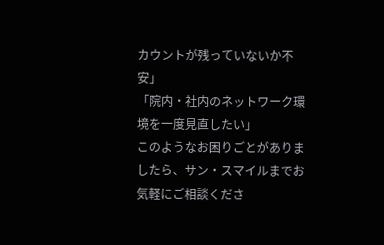カウントが残っていないか不安」
「院内・社内のネットワーク環境を一度見直したい」
このようなお困りごとがありましたら、サン・スマイルまでお気軽にご相談くださ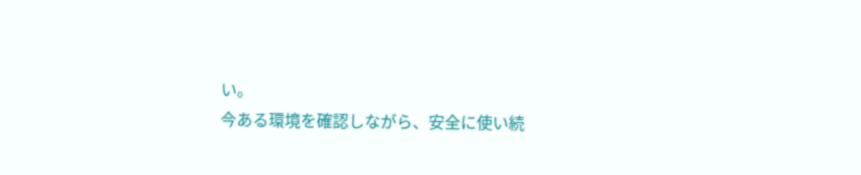い。
今ある環境を確認しながら、安全に使い続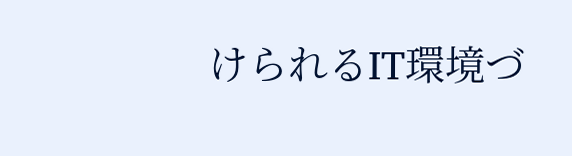けられるIT環境づ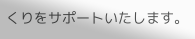くりをサポートいたします。